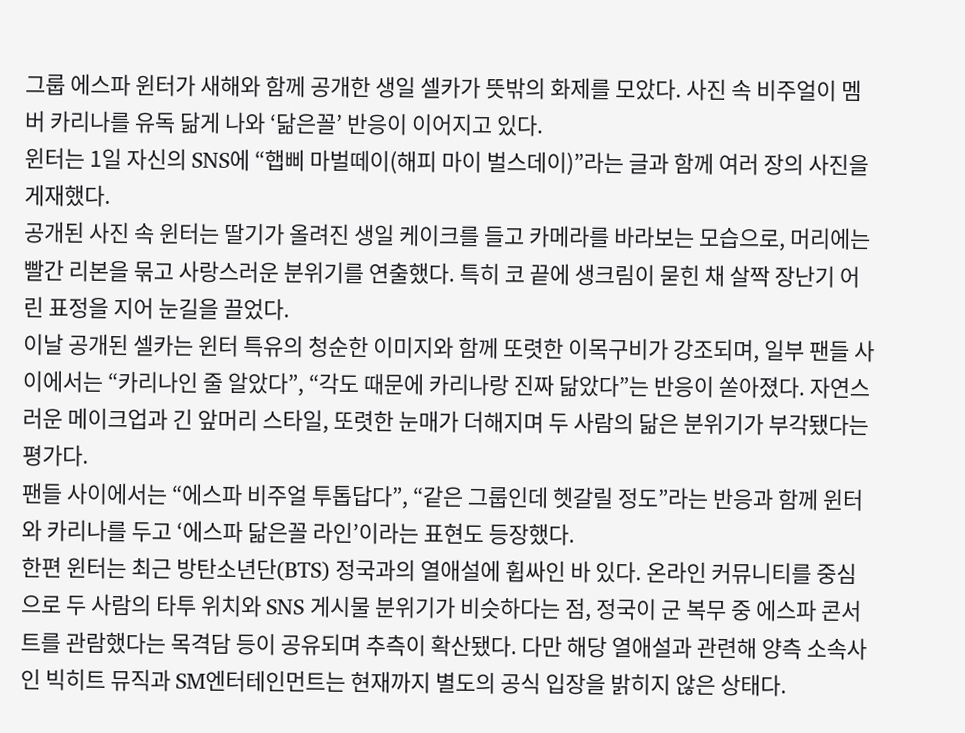그룹 에스파 윈터가 새해와 함께 공개한 생일 셀카가 뜻밖의 화제를 모았다. 사진 속 비주얼이 멤버 카리나를 유독 닮게 나와 ‘닮은꼴’ 반응이 이어지고 있다.
윈터는 1일 자신의 SNS에 “햅삐 마벌떼이(해피 마이 벌스데이)”라는 글과 함께 여러 장의 사진을 게재했다.
공개된 사진 속 윈터는 딸기가 올려진 생일 케이크를 들고 카메라를 바라보는 모습으로, 머리에는 빨간 리본을 묶고 사랑스러운 분위기를 연출했다. 특히 코 끝에 생크림이 묻힌 채 살짝 장난기 어린 표정을 지어 눈길을 끌었다.
이날 공개된 셀카는 윈터 특유의 청순한 이미지와 함께 또렷한 이목구비가 강조되며, 일부 팬들 사이에서는 “카리나인 줄 알았다”, “각도 때문에 카리나랑 진짜 닮았다”는 반응이 쏟아졌다. 자연스러운 메이크업과 긴 앞머리 스타일, 또렷한 눈매가 더해지며 두 사람의 닮은 분위기가 부각됐다는 평가다.
팬들 사이에서는 “에스파 비주얼 투톱답다”, “같은 그룹인데 헷갈릴 정도”라는 반응과 함께 윈터와 카리나를 두고 ‘에스파 닮은꼴 라인’이라는 표현도 등장했다.
한편 윈터는 최근 방탄소년단(BTS) 정국과의 열애설에 휩싸인 바 있다. 온라인 커뮤니티를 중심으로 두 사람의 타투 위치와 SNS 게시물 분위기가 비슷하다는 점, 정국이 군 복무 중 에스파 콘서트를 관람했다는 목격담 등이 공유되며 추측이 확산됐다. 다만 해당 열애설과 관련해 양측 소속사인 빅히트 뮤직과 SM엔터테인먼트는 현재까지 별도의 공식 입장을 밝히지 않은 상태다.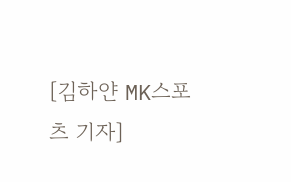[김하얀 MK스포츠 기자]